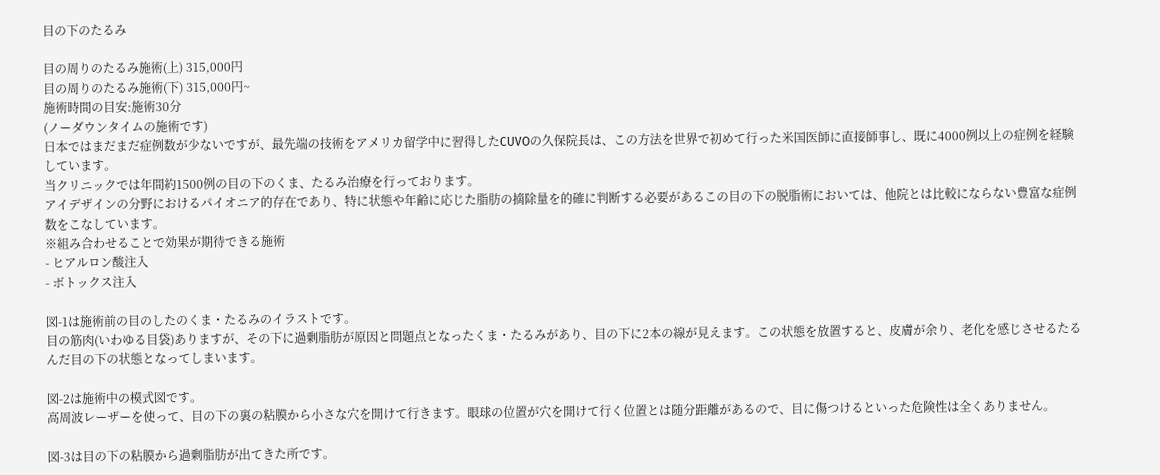目の下のたるみ

目の周りのたるみ施術(上) 315,000円
目の周りのたるみ施術(下) 315,000円~
施術時間の目安:施術30分
(ノーダウンタイムの施術です)
日本ではまだまだ症例数が少ないですが、最先端の技術をアメリカ留学中に習得したCUVOの久保院長は、この方法を世界で初めて行った米国医師に直接師事し、既に4000例以上の症例を経験しています。
当クリニックでは年間約1500例の目の下のくま、たるみ治療を行っております。
アイデザインの分野におけるパイオニア的存在であり、特に状態や年齢に応じた脂肪の摘除量を的確に判断する必要があるこの目の下の脱脂術においては、他院とは比較にならない豊富な症例数をこなしています。
※組み合わせることで効果が期待できる施術
- ヒアルロン酸注入
- ボトックス注入

図-1は施術前の目のしたのくま・たるみのイラストです。
目の筋肉(いわゆる目袋)ありますが、その下に過剰脂肪が原因と問題点となったくま・たるみがあり、目の下に2本の線が見えます。この状態を放置すると、皮膚が余り、老化を感じさせるたるんだ目の下の状態となってしまいます。

図-2は施術中の模式図です。
高周波レーザーを使って、目の下の裏の粘膜から小さな穴を開けて行きます。眼球の位置が穴を開けて行く位置とは随分距離があるので、目に傷つけるといった危険性は全くありません。

図-3は目の下の粘膜から過剰脂肪が出てきた所です。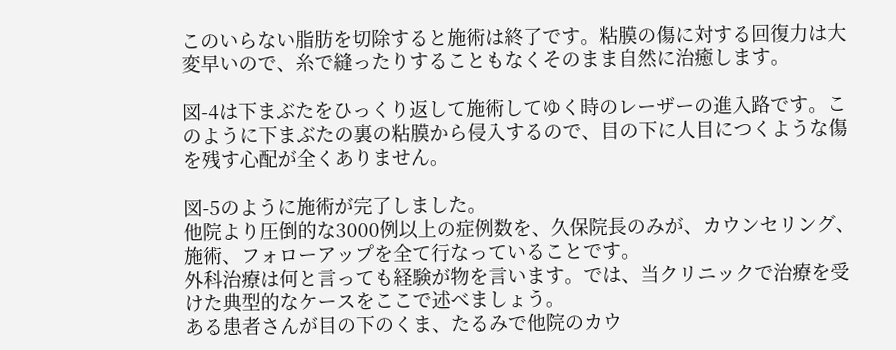このいらない脂肪を切除すると施術は終了です。粘膜の傷に対する回復力は大変早いので、糸で縫ったりすることもなくそのまま自然に治癒します。

図-4は下まぶたをひっくり返して施術してゆく時のレーザーの進入路です。このように下まぶたの裏の粘膜から侵入するので、目の下に人目につくような傷を残す心配が全くありません。

図-5のように施術が完了しました。
他院より圧倒的な3000例以上の症例数を、久保院長のみが、カウンセリング、施術、フォローアップを全て行なっていることです。
外科治療は何と言っても経験が物を言います。では、当クリニックで治療を受けた典型的なケースをここで述べましょう。
ある患者さんが目の下のくま、たるみで他院のカウ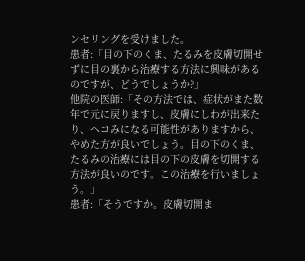ンセリングを受けました。
患者:「目の下のくま、たるみを皮膚切開せずに目の裏から治療する方法に興味があるのですが、どうでしょうか?」
他院の医師:「その方法では、症状がまた数年で元に戻りますし、皮膚にしわが出来たり、ヘコみになる可能性がありますから、やめた方が良いでしょう。目の下のくま、たるみの治療には目の下の皮膚を切開する方法が良いのです。この治療を行いましょう。」
患者:「そうですか。皮膚切開ま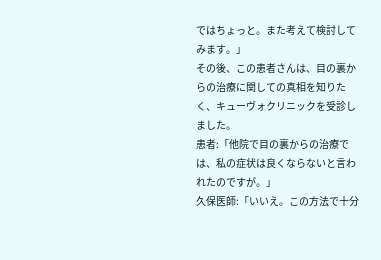ではちょっと。また考えて検討してみます。」
その後、この患者さんは、目の裏からの治療に関しての真相を知りたく、キューヴォクリニックを受診しました。
患者:「他院で目の裏からの治療では、私の症状は良くならないと言われたのですが。」
久保医師:「いいえ。この方法で十分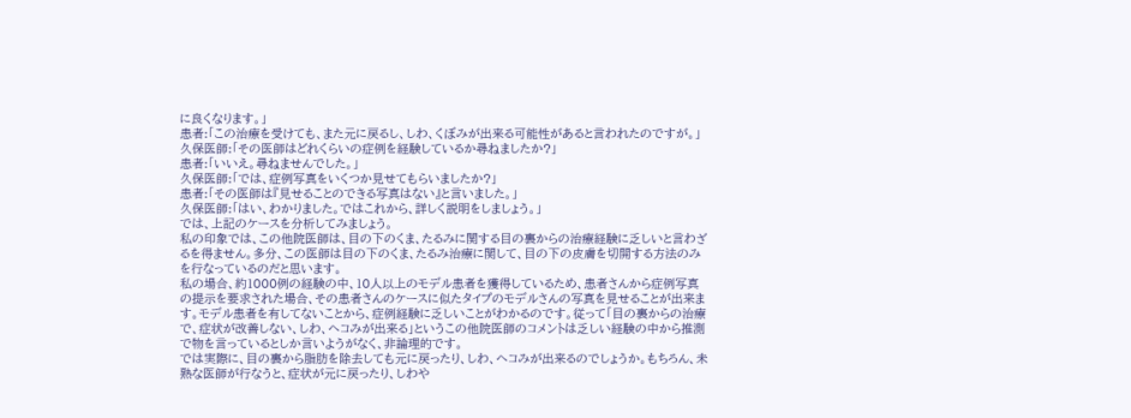に良くなります。」
患者:「この治療を受けても、また元に戻るし、しわ、くぼみが出来る可能性があると言われたのですが。」
久保医師:「その医師はどれくらいの症例を経験しているか尋ねましたか?」
患者:「いいえ。尋ねませんでした。」
久保医師:「では、症例写真をいくつか見せてもらいましたか?」
患者:「その医師は『見せることのできる写真はない』と言いました。」
久保医師:「はい、わかりました。ではこれから、詳しく説明をしましょう。」
では、上記のケースを分析してみましょう。
私の印象では、この他院医師は、目の下のくま、たるみに関する目の裏からの治療経験に乏しいと言わざるを得ません。多分、この医師は目の下のくま、たるみ治療に関して、目の下の皮膚を切開する方法のみを行なっているのだと思います。
私の場合、約1000例の経験の中、10人以上のモデル患者を獲得しているため、患者さんから症例写真の提示を要求された場合、その患者さんのケースに似たタイプのモデルさんの写真を見せることが出来ます。モデル患者を有してないことから、症例経験に乏しいことがわかるのです。従って「目の裏からの治療で、症状が改善しない、しわ、ヘコみが出来る」というこの他院医師のコメントは乏しい経験の中から推測で物を言っているとしか言いようがなく、非論理的です。
では実際に、目の裏から脂肪を除去しても元に戻ったり、しわ、ヘコみが出来るのでしょうか。もちろん、未熟な医師が行なうと、症状が元に戻ったり、しわや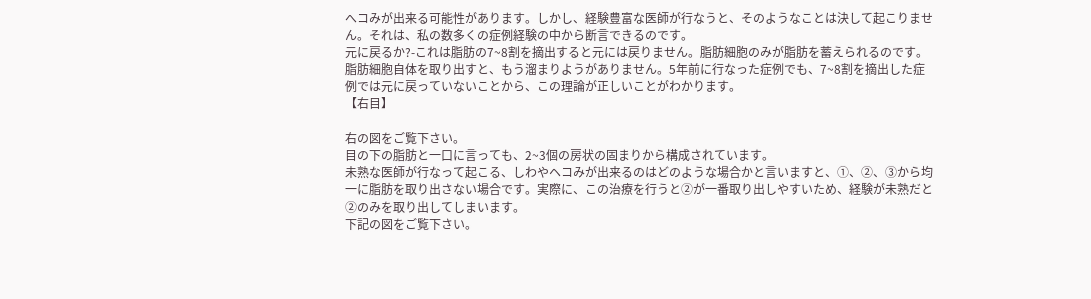へコみが出来る可能性があります。しかし、経験豊富な医師が行なうと、そのようなことは決して起こりません。それは、私の数多くの症例経験の中から断言できるのです。
元に戻るか?-これは脂肪の7~8割を摘出すると元には戻りません。脂肪細胞のみが脂肪を蓄えられるのです。脂肪細胞自体を取り出すと、もう溜まりようがありません。5年前に行なった症例でも、7~8割を摘出した症例では元に戻っていないことから、この理論が正しいことがわかります。
【右目】

右の図をご覧下さい。
目の下の脂肪と一口に言っても、2~3個の房状の固まりから構成されています。
未熟な医師が行なって起こる、しわやヘコみが出来るのはどのような場合かと言いますと、①、②、③から均一に脂肪を取り出さない場合です。実際に、この治療を行うと②が一番取り出しやすいため、経験が未熟だと②のみを取り出してしまいます。
下記の図をご覧下さい。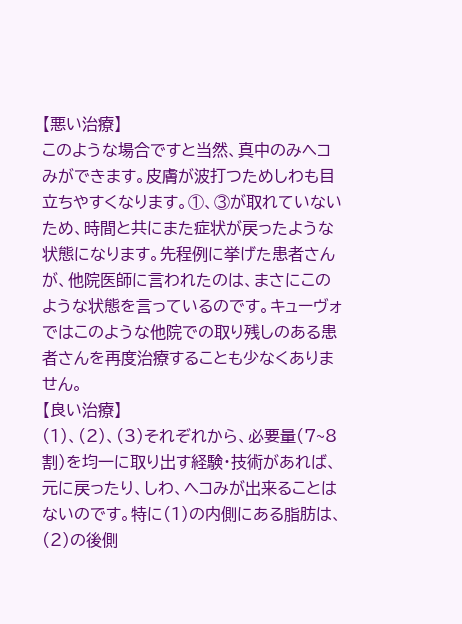【悪い治療】
このような場合ですと当然、真中のみヘコみができます。皮膚が波打つためしわも目立ちやすくなります。①、③が取れていないため、時間と共にまた症状が戻ったような状態になります。先程例に挙げた患者さんが、他院医師に言われたのは、まさにこのような状態を言っているのです。キューヴォではこのような他院での取り残しのある患者さんを再度治療することも少なくありません。
【良い治療】
(1)、(2)、(3)それぞれから、必要量(7~8割)を均一に取り出す経験・技術があれば、元に戻ったり、しわ、ヘコみが出来ることはないのです。特に(1)の内側にある脂肪は、(2)の後側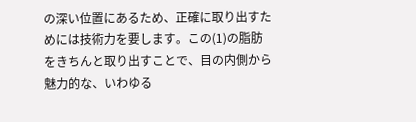の深い位置にあるため、正確に取り出すためには技術力を要します。この(1)の脂肪をきちんと取り出すことで、目の内側から魅力的な、いわゆる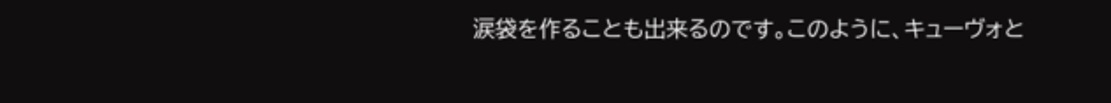涙袋を作ることも出来るのです。このように、キューヴォと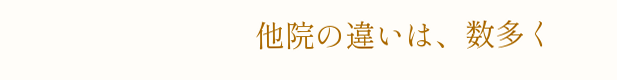他院の違いは、数多く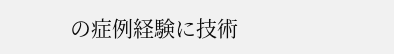の症例経験に技術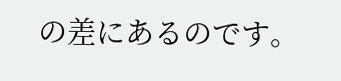の差にあるのです。